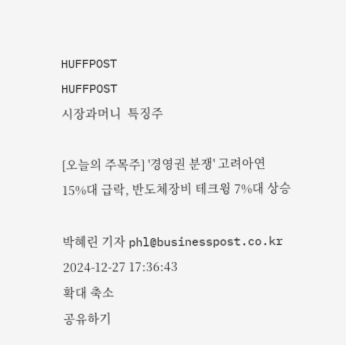HUFFPOST
HUFFPOST
시장과머니  특징주

[오늘의 주목주] '경영권 분쟁' 고려아연 15%대 급락, 반도체장비 테크윙 7%대 상승

박혜린 기자 phl@businesspost.co.kr 2024-12-27 17:36:43
확대 축소
공유하기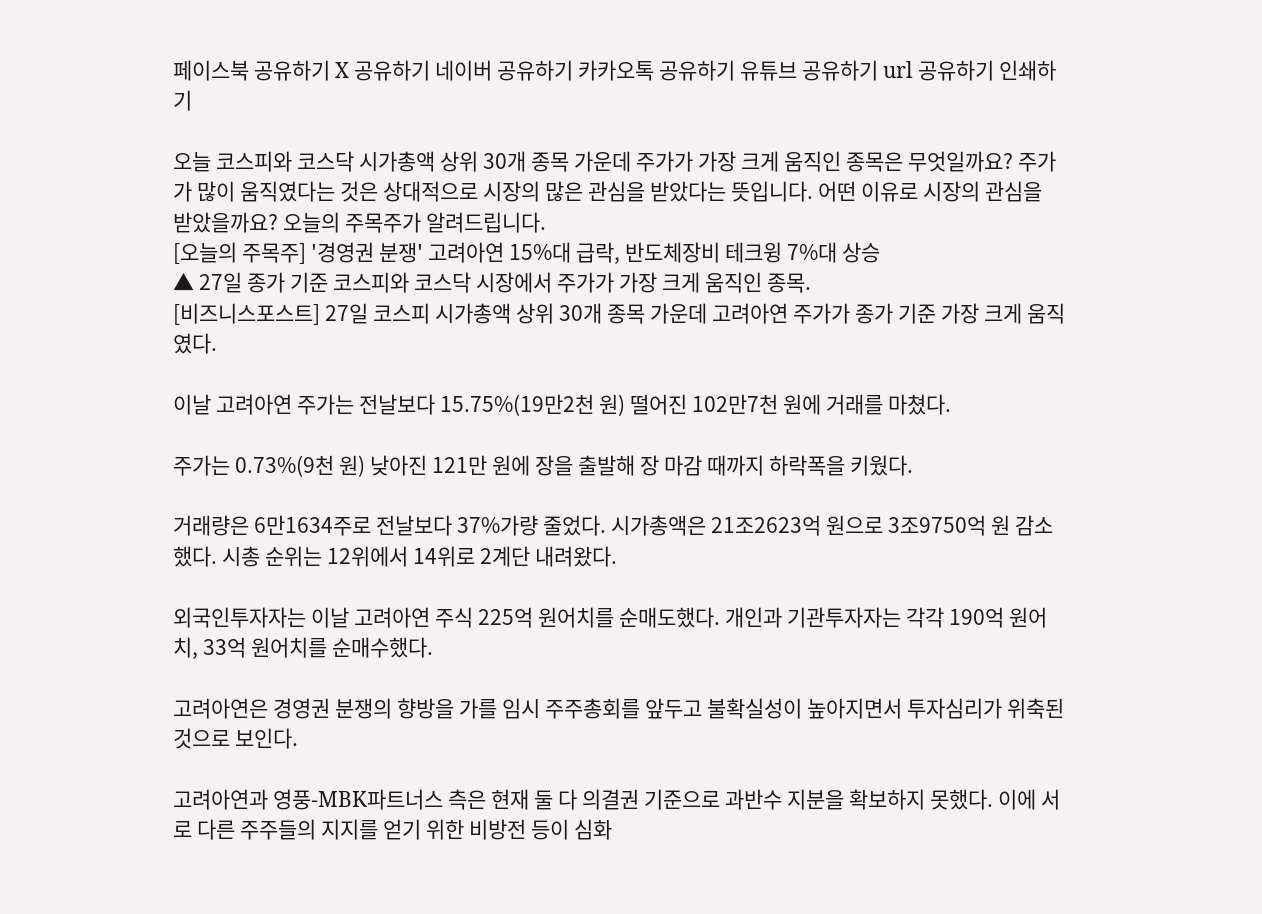페이스북 공유하기 X 공유하기 네이버 공유하기 카카오톡 공유하기 유튜브 공유하기 url 공유하기 인쇄하기

오늘 코스피와 코스닥 시가총액 상위 30개 종목 가운데 주가가 가장 크게 움직인 종목은 무엇일까요? 주가가 많이 움직였다는 것은 상대적으로 시장의 많은 관심을 받았다는 뜻입니다. 어떤 이유로 시장의 관심을 받았을까요? 오늘의 주목주가 알려드립니다.
[오늘의 주목주] '경영권 분쟁' 고려아연 15%대 급락, 반도체장비 테크윙 7%대 상승
▲ 27일 종가 기준 코스피와 코스닥 시장에서 주가가 가장 크게 움직인 종목.
[비즈니스포스트] 27일 코스피 시가총액 상위 30개 종목 가운데 고려아연 주가가 종가 기준 가장 크게 움직였다.

이날 고려아연 주가는 전날보다 15.75%(19만2천 원) 떨어진 102만7천 원에 거래를 마쳤다.

주가는 0.73%(9천 원) 낮아진 121만 원에 장을 출발해 장 마감 때까지 하락폭을 키웠다.

거래량은 6만1634주로 전날보다 37%가량 줄었다. 시가총액은 21조2623억 원으로 3조9750억 원 감소했다. 시총 순위는 12위에서 14위로 2계단 내려왔다.

외국인투자자는 이날 고려아연 주식 225억 원어치를 순매도했다. 개인과 기관투자자는 각각 190억 원어치, 33억 원어치를 순매수했다.

고려아연은 경영권 분쟁의 향방을 가를 임시 주주총회를 앞두고 불확실성이 높아지면서 투자심리가 위축된 것으로 보인다.

고려아연과 영풍-MBK파트너스 측은 현재 둘 다 의결권 기준으로 과반수 지분을 확보하지 못했다. 이에 서로 다른 주주들의 지지를 얻기 위한 비방전 등이 심화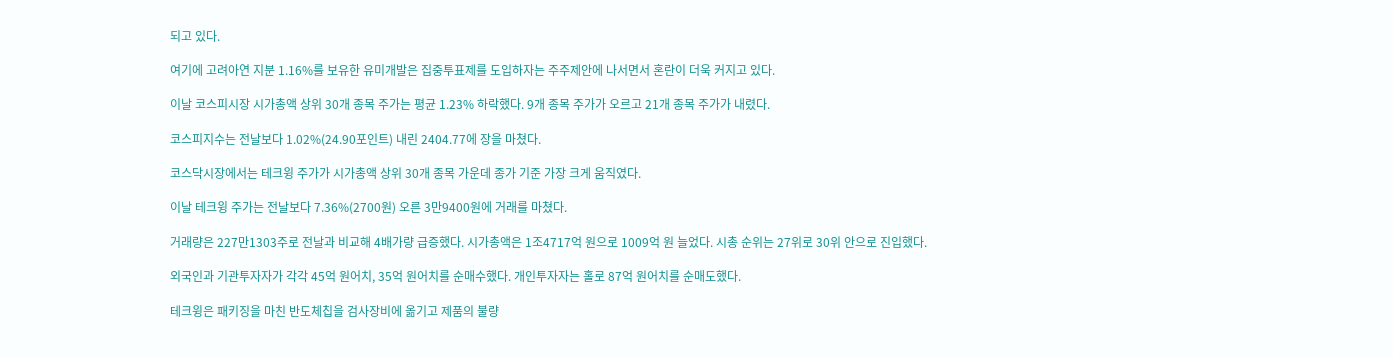되고 있다.

여기에 고려아연 지분 1.16%를 보유한 유미개발은 집중투표제를 도입하자는 주주제안에 나서면서 혼란이 더욱 커지고 있다.

이날 코스피시장 시가총액 상위 30개 종목 주가는 평균 1.23% 하락했다. 9개 종목 주가가 오르고 21개 종목 주가가 내렸다.

코스피지수는 전날보다 1.02%(24.90포인트) 내린 2404.77에 장을 마쳤다.

코스닥시장에서는 테크윙 주가가 시가총액 상위 30개 종목 가운데 종가 기준 가장 크게 움직였다.

이날 테크윙 주가는 전날보다 7.36%(2700원) 오른 3만9400원에 거래를 마쳤다.

거래량은 227만1303주로 전날과 비교해 4배가량 급증했다. 시가총액은 1조4717억 원으로 1009억 원 늘었다. 시총 순위는 27위로 30위 안으로 진입했다.

외국인과 기관투자자가 각각 45억 원어치, 35억 원어치를 순매수했다. 개인투자자는 홀로 87억 원어치를 순매도했다.

테크윙은 패키징을 마친 반도체칩을 검사장비에 옮기고 제품의 불량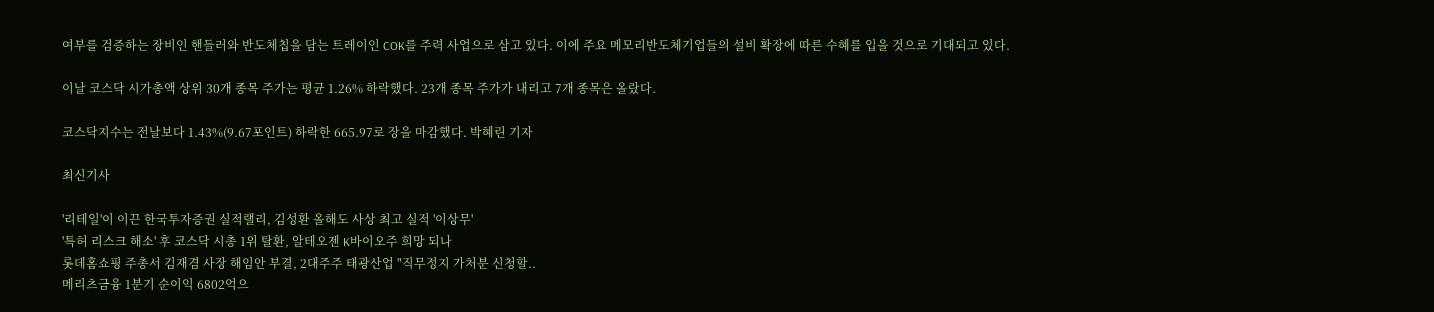여부를 검증하는 장비인 핸들러와 반도체칩을 담는 트레이인 COK를 주력 사업으로 삼고 있다. 이에 주요 메모리반도체기업들의 설비 확장에 따른 수혜를 입을 것으로 기대되고 있다.

이날 코스닥 시가총액 상위 30개 종목 주가는 평균 1.26% 하락했다. 23개 종목 주가가 내리고 7개 종목은 올랐다.

코스닥지수는 전날보다 1.43%(9.67포인트) 하락한 665.97로 장을 마감했다. 박혜린 기자

최신기사

'리테일'이 이끈 한국투자증권 실적랠리, 김성환 올해도 사상 최고 실적 '이상무'
'특허 리스크 해소' 후 코스닥 시총 1위 탈환, 알테오젠 K바이오주 희망 되나
롯데홈쇼핑 주총서 김재겸 사장 해임안 부결, 2대주주 태광산업 "직무정지 가처분 신청할..
메리츠금융 1분기 순이익 6802억으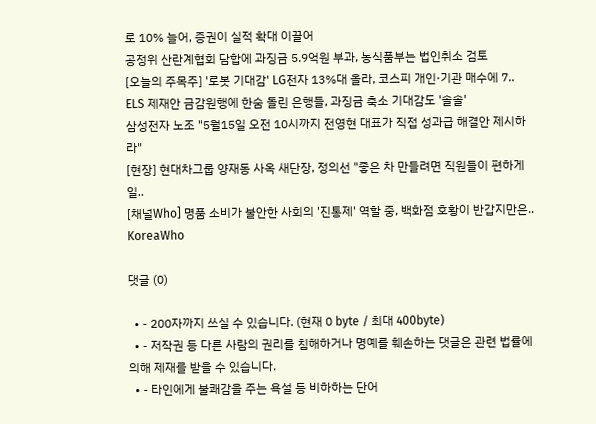로 10% 늘어, 증권이 실적 확대 이끌어
공정위 산란계협회 담합에 과징금 5.9억원 부과, 농식품부는 법인취소 검토
[오늘의 주목주] '로봇 기대감' LG전자 13%대 올라, 코스피 개인·기관 매수에 7..
ELS 제재안 금감원행에 한숨 돌린 은행들, 과징금 축소 기대감도 '솔솔'
삼성전자 노조 "5월15일 오전 10시까지 전영현 대표가 직접 성과급 해결안 제시하라"
[현장] 현대차그룹 양재동 사옥 새단장, 정의선 "좋은 차 만들려면 직원들이 편하게 일..
[채널Who] 명품 소비가 불안한 사회의 '진통제' 역할 중, 백화점 호황이 반갑지만은..
KoreaWho

댓글 (0)

  • - 200자까지 쓰실 수 있습니다. (현재 0 byte / 최대 400byte)
  • - 저작권 등 다른 사람의 권리를 침해하거나 명예를 훼손하는 댓글은 관련 법률에 의해 제재를 받을 수 있습니다.
  • - 타인에게 불쾌감을 주는 욕설 등 비하하는 단어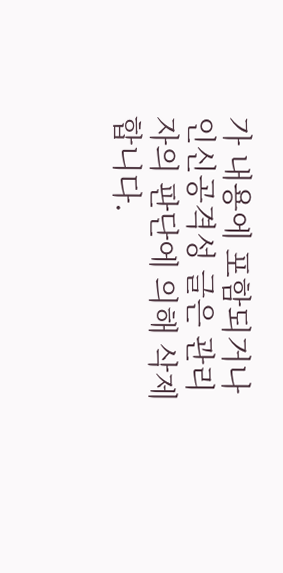가 내용에 포함되거나 인신공격성 글은 관리자의 판단에 의해 삭제 합니다.